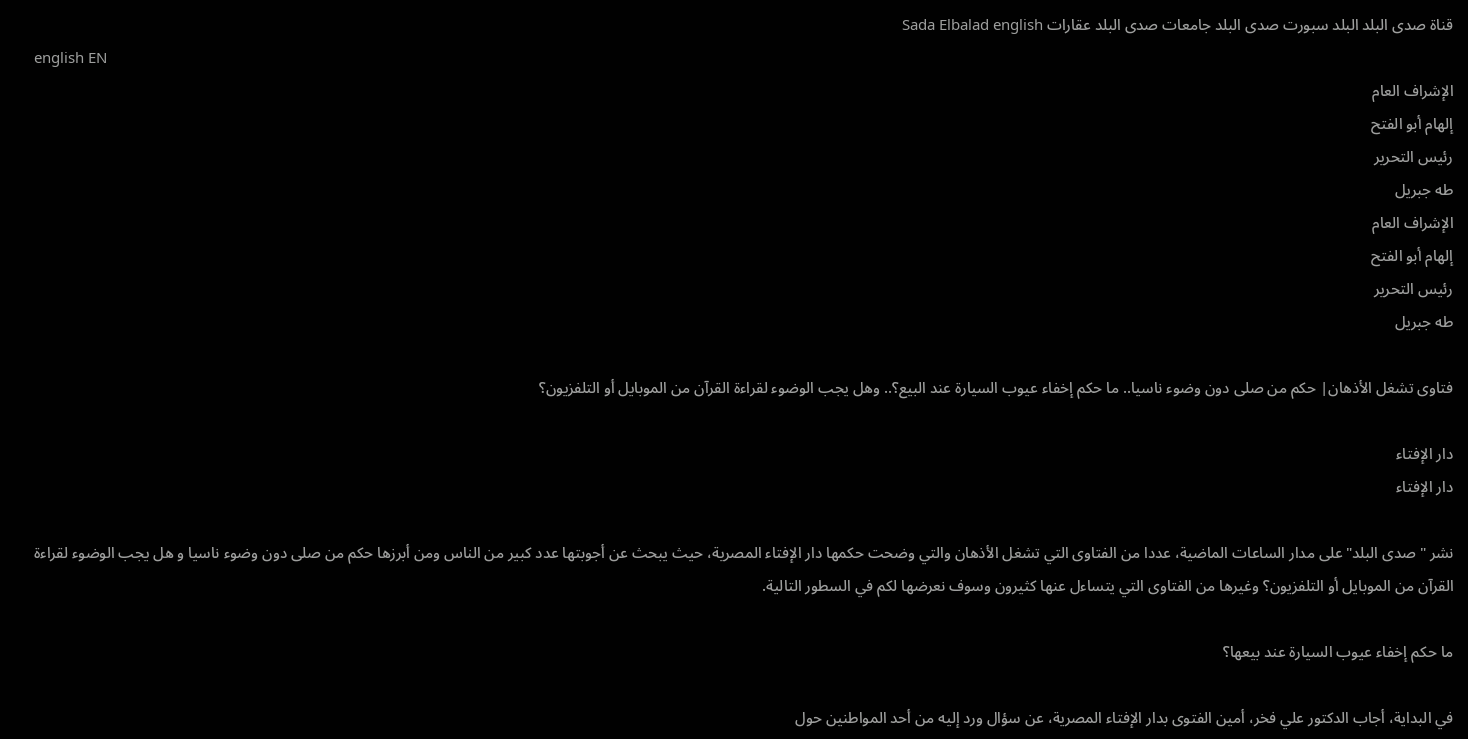قناة صدى البلد البلد سبورت صدى البلد جامعات صدى البلد عقارات Sada Elbalad english
english EN
الإشراف العام
إلهام أبو الفتح
رئيس التحرير
طه جبريل
الإشراف العام
إلهام أبو الفتح
رئيس التحرير
طه جبريل

فتاوى تشغل الأذهان| حكم من صلى دون وضوء ناسيا.. ما حكم إخفاء عيوب السيارة عند البيع؟.. وهل يجب الوضوء لقراءة القرآن من الموبايل أو التلفزيون؟

دار الإفتاء
دار الإفتاء

نشر "صدى البلد" على مدار الساعات الماضية، عددا من الفتاوى التي تشغل الأذهان والتي وضحت حكمها دار الإفتاء المصرية، حيث يبحث عن أجوبتها عدد كبير من الناس ومن أبرزها حكم من صلى دون وضوء ناسيا و هل يجب الوضوء لقراءة القرآن من الموبايل أو التلفزيون؟ وغيرها من الفتاوى التي يتساءل عنها كثيرون وسوف نعرضها لكم في السطور التالية.

ما حكم إخفاء عيوب السيارة عند بيعها؟

في البداية، أجاب الدكتور علي فخر، أمين الفتوى بدار الإفتاء المصرية، عن سؤال ورد إليه من أحد المواطنين حول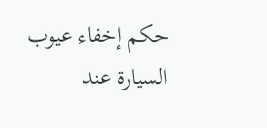حكم إخفاء عيوب السيارة عند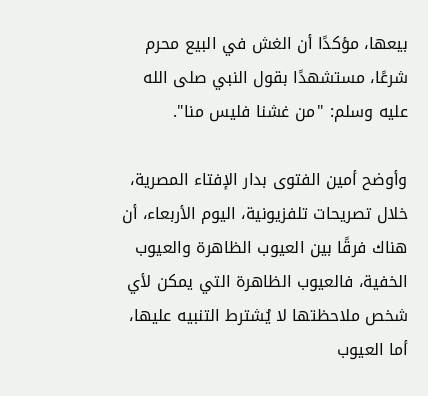بيعها، مؤكدًا أن الغش في البيع محرم شرعًا، مستشهدًا بقول النبي صلى الله عليه وسلم: "من غشنا فليس منا".

وأوضح أمين الفتوى بدار الإفتاء المصرية، خلال تصريحات تلفزيونية، اليوم الأربعاء، أن هناك فرقًا بين العيوب الظاهرة والعيوب الخفية، فالعيوب الظاهرة التي يمكن لأي شخص ملاحظتها لا يُشترط التنبيه عليها، أما العيوب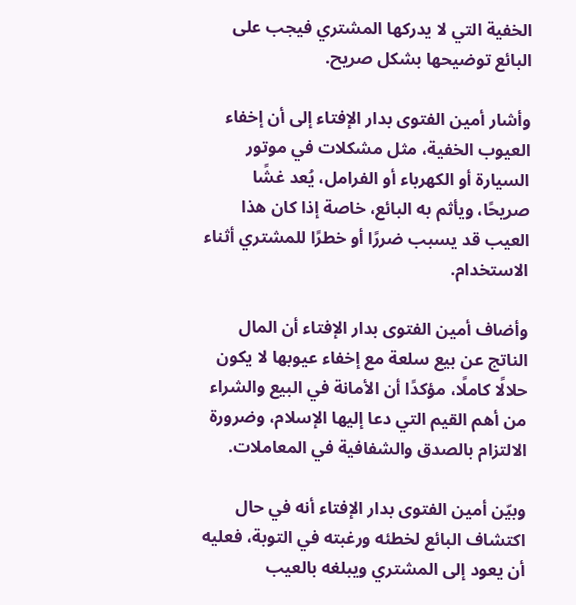الخفية التي لا يدركها المشتري فيجب على البائع توضيحها بشكل صريح.

وأشار أمين الفتوى بدار الإفتاء إلى أن إخفاء العيوب الخفية، مثل مشكلات في موتور السيارة أو الكهرباء أو الفرامل، يُعد غشًا صريحًا، ويأثم به البائع، خاصة إذا كان هذا العيب قد يسبب ضررًا أو خطرًا للمشتري أثناء الاستخدام.

وأضاف أمين الفتوى بدار الإفتاء أن المال الناتج عن بيع سلعة مع إخفاء عيوبها لا يكون حلالًا كاملًا، مؤكدًا أن الأمانة في البيع والشراء من أهم القيم التي دعا إليها الإسلام، وضرورة الالتزام بالصدق والشفافية في المعاملات.

وبيّن أمين الفتوى بدار الإفتاء أنه في حال اكتشاف البائع لخطئه ورغبته في التوبة، فعليه أن يعود إلى المشتري ويبلغه بالعيب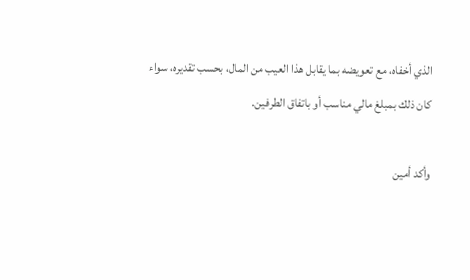الذي أخفاه، مع تعويضه بما يقابل هذا العيب من المال، بحسب تقديره، سواء كان ذلك بمبلغ مالي مناسب أو باتفاق الطرفين.

وأكد أمين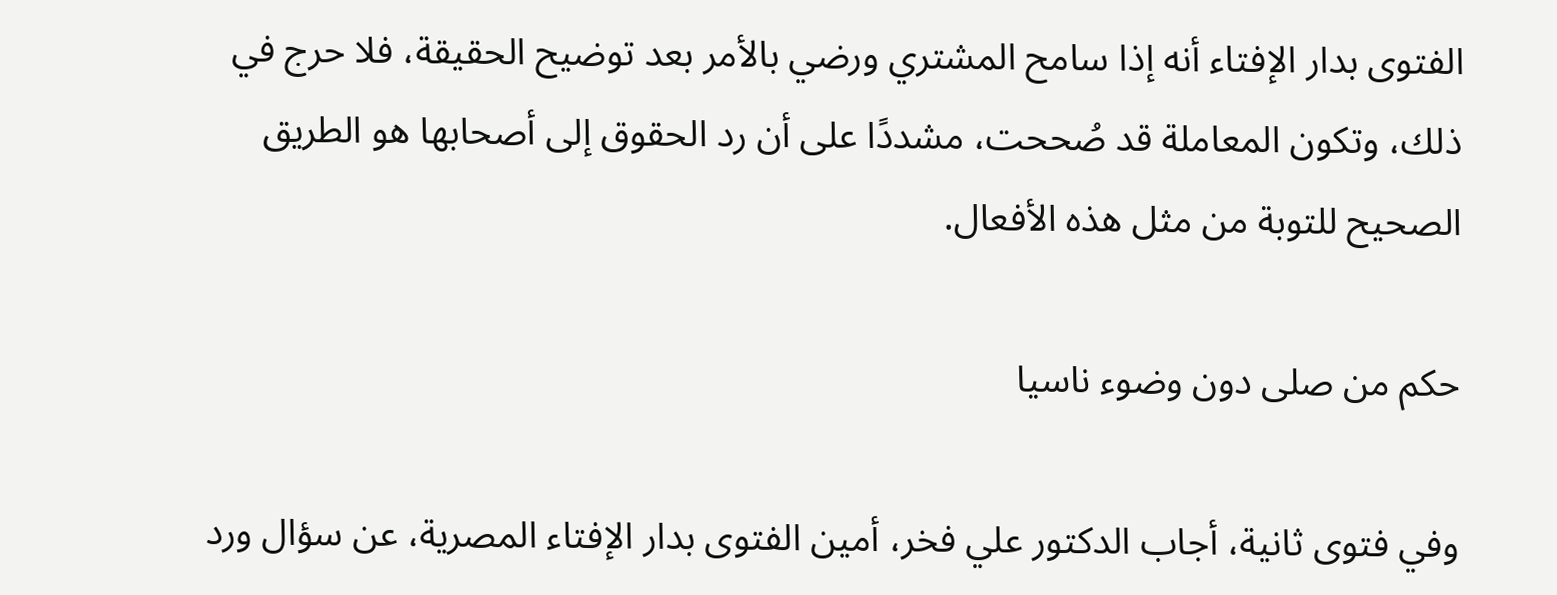الفتوى بدار الإفتاء أنه إذا سامح المشتري ورضي بالأمر بعد توضيح الحقيقة، فلا حرج في ذلك، وتكون المعاملة قد صُححت، مشددًا على أن رد الحقوق إلى أصحابها هو الطريق الصحيح للتوبة من مثل هذه الأفعال.

حكم من صلى دون وضوء ناسيا

وفي فتوى ثانية، أجاب الدكتور علي فخر، أمين الفتوى بدار الإفتاء المصرية، عن سؤال ورد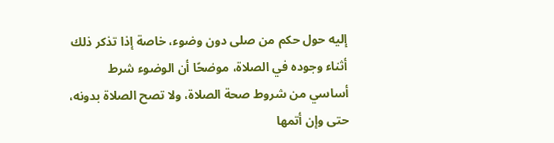إليه حول حكم من صلى دون وضوء، خاصة إذا تذكر ذلك أثناء وجوده في الصلاة، موضحًا أن الوضوء شرط أساسي من شروط صحة الصلاة، ولا تصح الصلاة بدونه، حتى وإن أتمها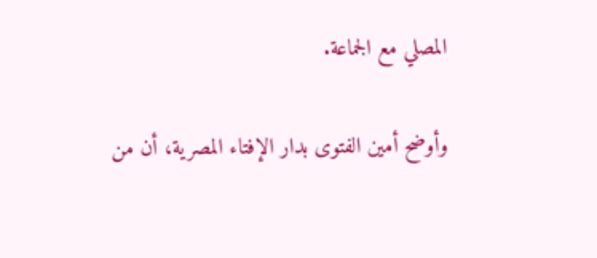المصلي مع الجماعة.

وأوضح أمين الفتوى بدار الإفتاء المصرية، أن من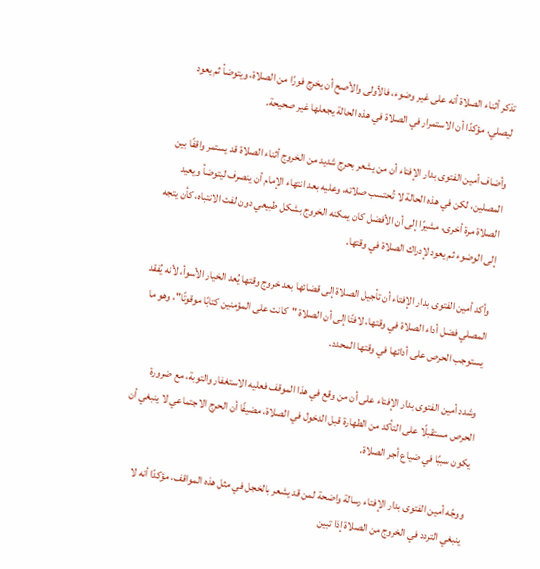تذكر أثناء الصلاة أنه على غير وضوء، فالأولى والأصح أن يخرج فورًا من الصلاة، ويتوضأ ثم يعود ليصلي، مؤكدًا أن الاستمرار في الصلاة في هذه الحالة يجعلها غير صحيحة.

وأضاف أمين الفتوى بدار الإفتاء أن من يشعر بحرج شديد من الخروج أثناء الصلاة قد يستمر واقفًا بين المصلين، لكن في هذه الحالة لا تُحتسب صلاته، وعليه بعد انتهاء الإمام أن ينصرف ليتوضأ ويعيد الصلاة مرة أخرى، مشيرًا إلى أن الأفضل كان يمكنه الخروج بشكل طبيعي دون لفت الانتباه، كأن يتجه إلى الوضوء ثم يعود لإدراك الصلاة في وقتها.

وأكد أمين الفتوى بدار الإفتاء أن تأجيل الصلاة إلى قضائها بعد خروج وقتها يُعد الخيار الأسوأ، لأنه يُفقد المصلي فضل أداء الصلاة في وقتها، لافتًا إلى أن الصلاة "كانت على المؤمنين كتابًا موقوتًا"، وهو ما يستوجب الحرص على أدائها في وقتها المحدد.

وشدد أمين الفتوى بدار الإفتاء على أن من وقع في هذا الموقف فعليه الاستغفار والتوبة، مع ضرورة الحرص مستقبلًا على التأكد من الطهارة قبل الدخول في الصلاة، مضيفًا أن الحرج الاجتماعي لا ينبغي أن يكون سببًا في ضياع أجر الصلاة.

ووجّه أمين الفتوى بدار الإفتاء رسالة واضحة لمن قد يشعر بالخجل في مثل هذه المواقف، مؤكدًا أنه لا ينبغي التردد في الخروج من الصلاة إذا تبين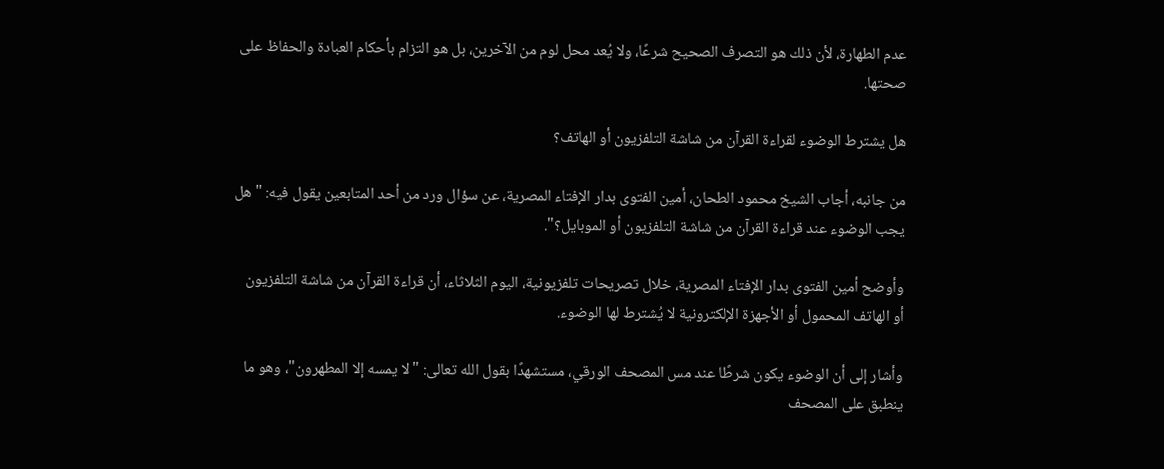عدم الطهارة، لأن ذلك هو التصرف الصحيح شرعًا، ولا يُعد محل لوم من الآخرين، بل هو التزام بأحكام العبادة والحفاظ على صحتها.

هل يشترط الوضوء لقراءة القرآن من شاشة التلفزيون أو الهاتف؟

من جانبه، أجاب الشيخ محمود الطحان، أمين الفتوى بدار الإفتاء المصرية، عن سؤال ورد من أحد المتابعين يقول فيه: "هل يجب الوضوء عند قراءة القرآن من شاشة التلفزيون أو الموبايل؟".

وأوضح أمين الفتوى بدار الإفتاء المصرية، خلال تصريحات تلفزيونية، اليوم الثلاثاء، أن قراءة القرآن من شاشة التلفزيون أو الهاتف المحمول أو الأجهزة الإلكترونية لا يُشترط لها الوضوء.

وأشار إلى أن الوضوء يكون شرطًا عند مس المصحف الورقي، مستشهدًا بقول الله تعالى: "لا يمسه إلا المطهرون"، وهو ما ينطبق على المصحف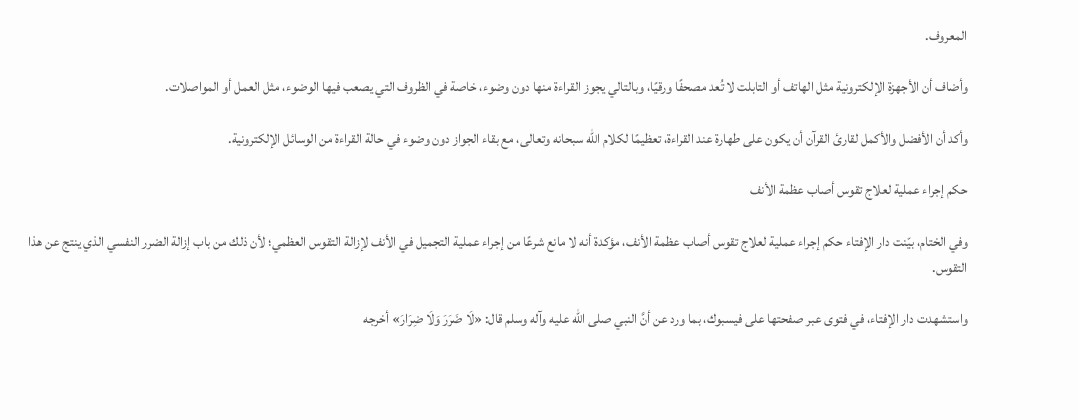المعروف.

وأضاف أن الأجهزة الإلكترونية مثل الهاتف أو التابلت لا تُعد مصحفًا ورقيًا، وبالتالي يجوز القراءة منها دون وضوء، خاصة في الظروف التي يصعب فيها الوضوء، مثل العمل أو المواصلات.

وأكد أن الأفضل والأكمل لقارئ القرآن أن يكون على طهارة عند القراءة، تعظيمًا لكلام الله سبحانه وتعالى، مع بقاء الجواز دون وضوء في حالة القراءة من الوسائل الإلكترونية.

حكم إجراء عملية لعلاج تقوس أصاب عظمة الأنف

وفي الختام، بيّنت دار الإفتاء حكم إجراء عملية لعلاج تقوس أصاب عظمة الأنف، مؤكدة أنه لا مانع شرعًا من إجراء عملية التجميل في الأنف لإزالة التقوس العظمي؛ لأن ذلك من باب إزالة الضرر النفسي الذي ينتج عن هذا التقوس.

واستشهدت دار الإفتاء، في فتوى عبر صفحتها على فيسبوك، بما ورد عن أنَّ النبي صلى الله عليه وآله وسلم قال: «لَا ضَرَرَ وَلَا ضِرَارَ» أخرجه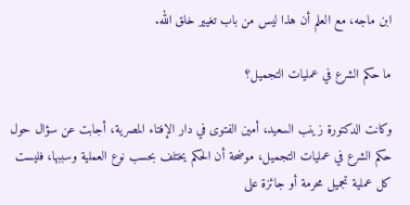ابن ماجه، مع العلم أن هذا ليس من باب تغيير خلق الله.

ما حكم الشرع في عمليات التجميل؟

وكانت الدكتورة زينب السعيد، أمين الفتوى في دار الإفتاء المصرية، أجابت عن سؤال حول حكم الشرع في عمليات التجميل، موضحة أن الحكم يختلف بحسب نوع العملية وسببها، فليست كل عملية تجميل محرمة أو جائزة على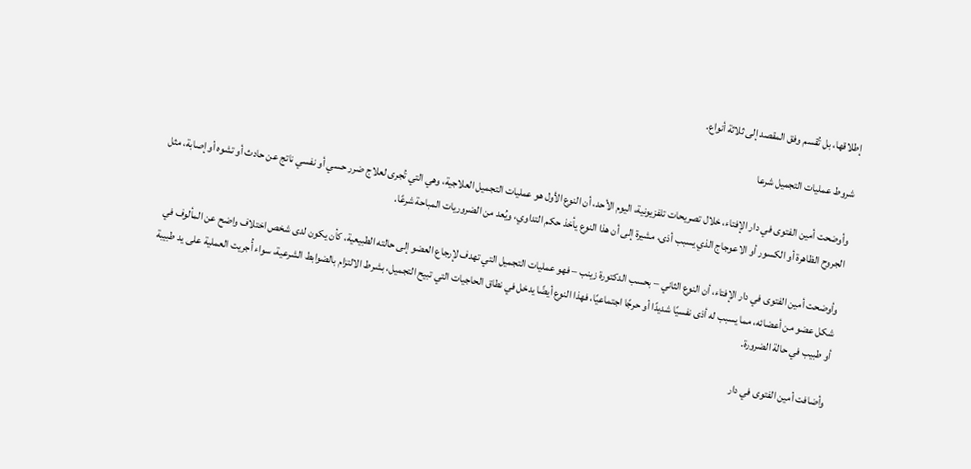إطلاقها، بل تُقسم وفق المقصد إلى ثلاثة أنواع.

شروط عمليات التجميل شرعا

وأوضحت أمين الفتوى في دار الإفتاء، خلال تصريحات تلفزيونية، اليوم الأحد، أن النوع الأول هو عمليات التجميل العلاجية، وهي التي تُجرى لعلاج ضرر حسي أو نفسي ناتج عن حادث أو تشوه أو إصابة، مثل الجروح الظاهرة أو الكسور أو الاعوجاج الذي يسبب أذى، مشيرة إلى أن هذا النوع يأخذ حكم التداوي، ويُعد من الضروريات المباحة شرعًا.

وأوضحت أمين الفتوى في دار الإفتاء، أن النوع الثاني – بحسب الدكتورة زينب – فهو عمليات التجميل التي تهدف لإرجاع العضو إلى حالته الطبيعية، كأن يكون لدى شخص اختلاف واضح عن المألوف في شكل عضو من أعضائه، مما يسبب له أذى نفسيًا شديدًا أو حرجًا اجتماعيًا، فهذا النوع أيضًا يدخل في نطاق الحاجيات التي تبيح التجميل، بشرط الالتزام بالضوابط الشرعية، سواء أُجريت العملية على يد طبيبة أو طبيب في حالة الضرورة.

وأضافت أمين الفتوى في دار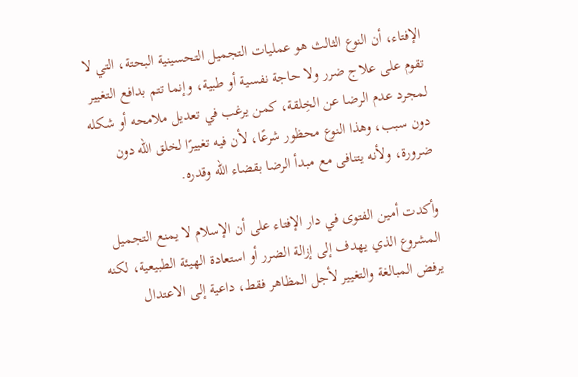الإفتاء، أن النوع الثالث هو عمليات التجميل التحسينية البحتة، التي لا تقوم على علاج ضرر ولا حاجة نفسية أو طبية، وإنما تتم بدافع التغيير لمجرد عدم الرضا عن الخِلقة، كمن يرغب في تعديل ملامحه أو شكله دون سبب، وهذا النوع محظور شرعًا، لأن فيه تغييرًا لخلق الله دون ضرورة، ولأنه يتنافى مع مبدأ الرضا بقضاء الله وقدره.

وأكدت أمين الفتوى في دار الإفتاء على أن الإسلام لا يمنع التجميل المشروع الذي يهدف إلى إزالة الضرر أو استعادة الهيئة الطبيعية، لكنه يرفض المبالغة والتغيير لأجل المظاهر فقط، داعية إلى الاعتدال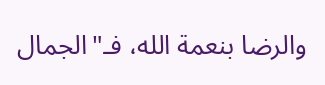والرضا بنعمة الله، فـ"الجمال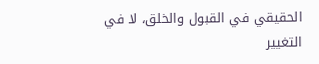الحقيقي في القبول والخلق، لا في التغيير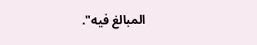المبالغ فيه".